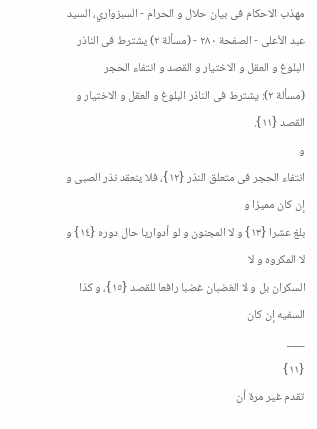مهذب الاحکام فی بیان حلال و الحرام - السبزواري، السيد عبد الأعلى - الصفحة ٢٨٠ - (مسألة ٢) یشترط فی الناذر البلوغ و العقل و الاختیار و القصد و انتفاء الحجر
(مسألة ٢): یشترط فی الناذر البلوغ و العقل و الاختیار و القصد {١١}.
و
انتفاء الحجر فی متعلق النذر {١٢}، فلا ینعقد نذر الصبی و إن کان ممیزا و
بلغ عشرا {١٣} و لا المجنون و لو أدواریا حال دوره {١٤} و لا المکروه و لا
السکران بل و لا الغضبان غضبا رافعا للقصد {١٥}، و کذا السفیه إن کان
___
{١١}
تقدم غیر مرة أن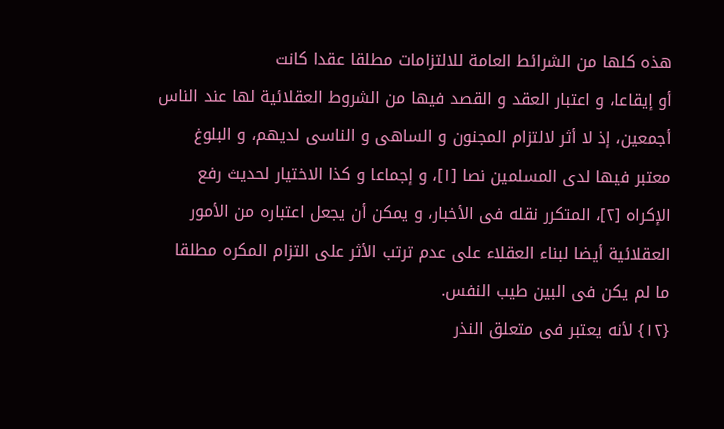هذه کلها من الشرائط العامة للالتزامات مطلقا عقدا کانت
أو إیقاعا، و اعتبار العقد و القصد فیها من الشروط العقلائیة لها عند الناس
أجمعین، إذ لا أثر لالتزام المجنون و الساهی و الناسی لدیهم، و البلوغ
معتبر فیها لدی المسلمین نصا [١]، و إجماعا و کذا الاختیار لحدیث رفع
الإکراه [٢]، المتکرر نقله فی الأخبار، و یمکن أن یجعل اعتباره من الأمور
العقلائیة أیضا لبناء العقلاء علی عدم ترتب الأثر علی التزام المکره مطلقا
ما لم یکن فی البین طیب النفس.
{١٢} لأنه یعتبر فی متعلق النذر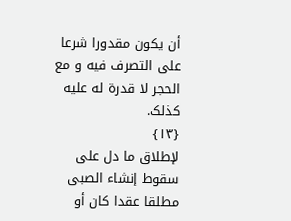أن یکون مقدورا شرعا علی التصرف فیه و مع الحجر لا قدرة له علیه کذلک.
{١٣}
لإطلاق ما دل علی سقوط إنشاء الصبی مطلقا عقدا کان أو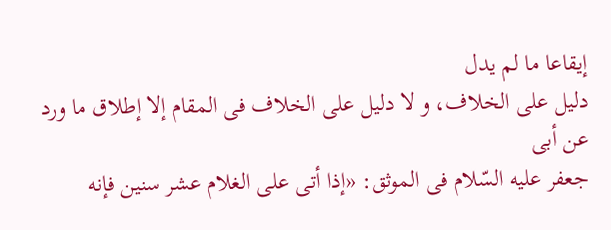إیقاعا ما لم یدل
دلیل علی الخلاف، و لا دلیل علی الخلاف فی المقام إلا إطلاق ما ورد عن أبی
جعفر علیه السّلام فی الموثق: «إذا أتی علی الغلام عشر سنین فإنه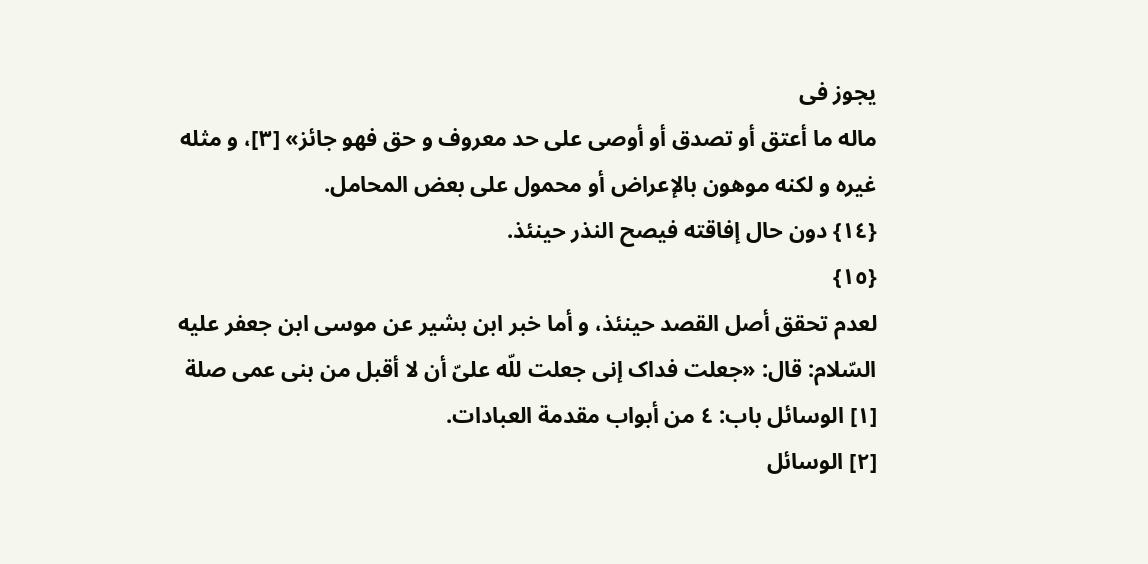یجوز فی
ماله ما أعتق أو تصدق أو أوصی علی حد معروف و حق فهو جائز» [٣]، و مثله
غیره و لکنه موهون بالإعراض أو محمول علی بعض المحامل.
{١٤} دون حال إفاقته فیصح النذر حینئذ.
{١٥}
لعدم تحقق أصل القصد حینئذ، و أما خبر ابن بشیر عن موسی ابن جعفر علیه
السّلام: قال: «جعلت فداک إنی جعلت للّه علیّ أن لا أقبل من بنی عمی صلة
[١] الوسائل باب: ٤ من أبواب مقدمة العبادات.
[٢] الوسائل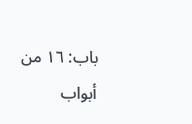باب: ١٦ من أبواب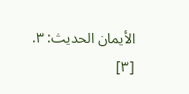الأیمان الحدیث: ٣.
[٣]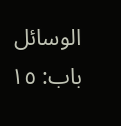الوسائل باب: ١٥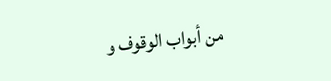من أبواب الوقوف و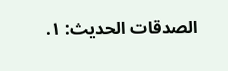الصدقات الحدیث: ١.